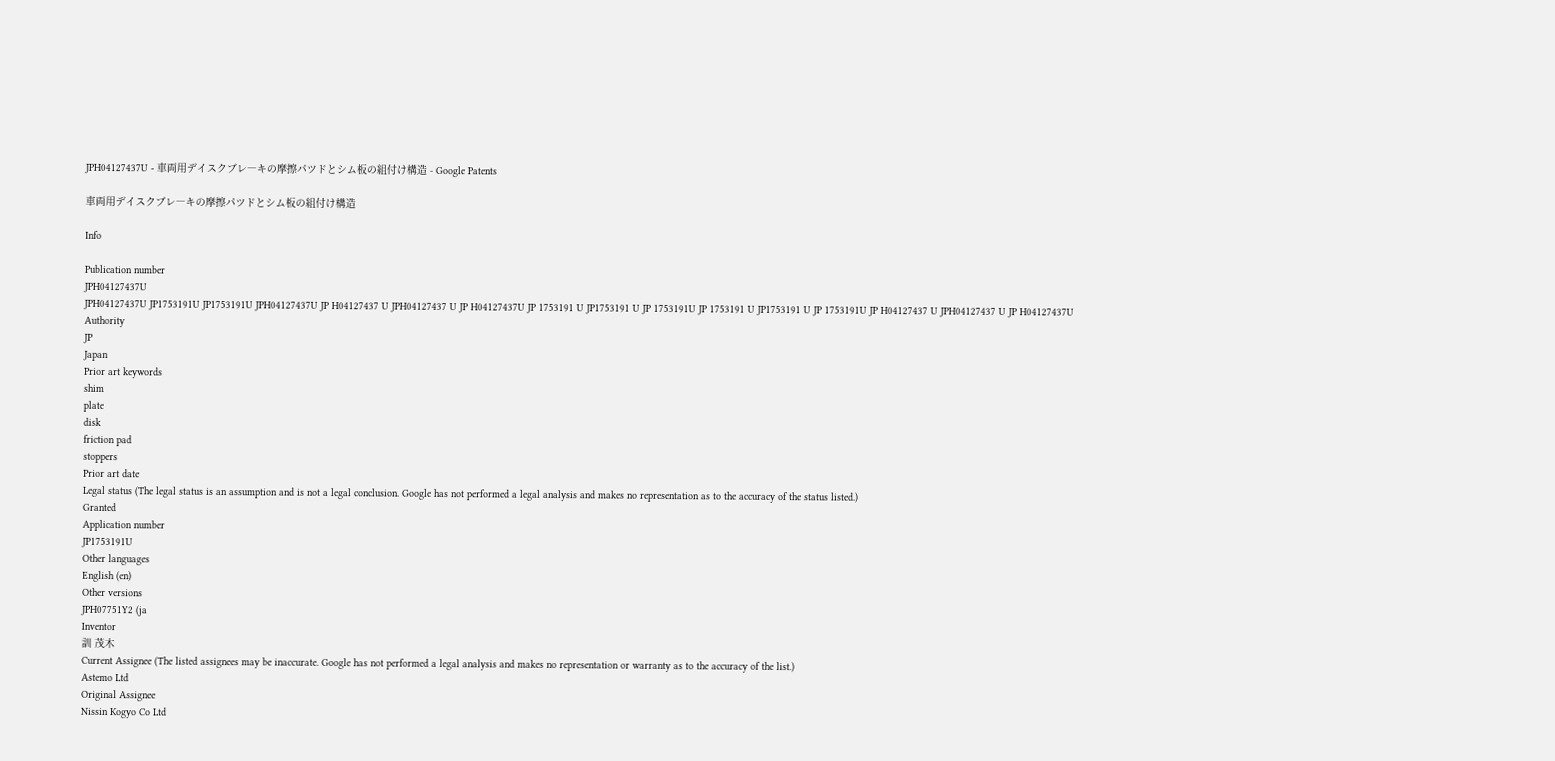JPH04127437U - 車両用デイスクブレ―キの摩擦パツドとシム板の組付け構造 - Google Patents

車両用デイスクブレ―キの摩擦パツドとシム板の組付け構造

Info

Publication number
JPH04127437U
JPH04127437U JP1753191U JP1753191U JPH04127437U JP H04127437 U JPH04127437 U JP H04127437U JP 1753191 U JP1753191 U JP 1753191U JP 1753191 U JP1753191 U JP 1753191U JP H04127437 U JPH04127437 U JP H04127437U
Authority
JP
Japan
Prior art keywords
shim
plate
disk
friction pad
stoppers
Prior art date
Legal status (The legal status is an assumption and is not a legal conclusion. Google has not performed a legal analysis and makes no representation as to the accuracy of the status listed.)
Granted
Application number
JP1753191U
Other languages
English (en)
Other versions
JPH07751Y2 (ja
Inventor
訓 茂木
Current Assignee (The listed assignees may be inaccurate. Google has not performed a legal analysis and makes no representation or warranty as to the accuracy of the list.)
Astemo Ltd
Original Assignee
Nissin Kogyo Co Ltd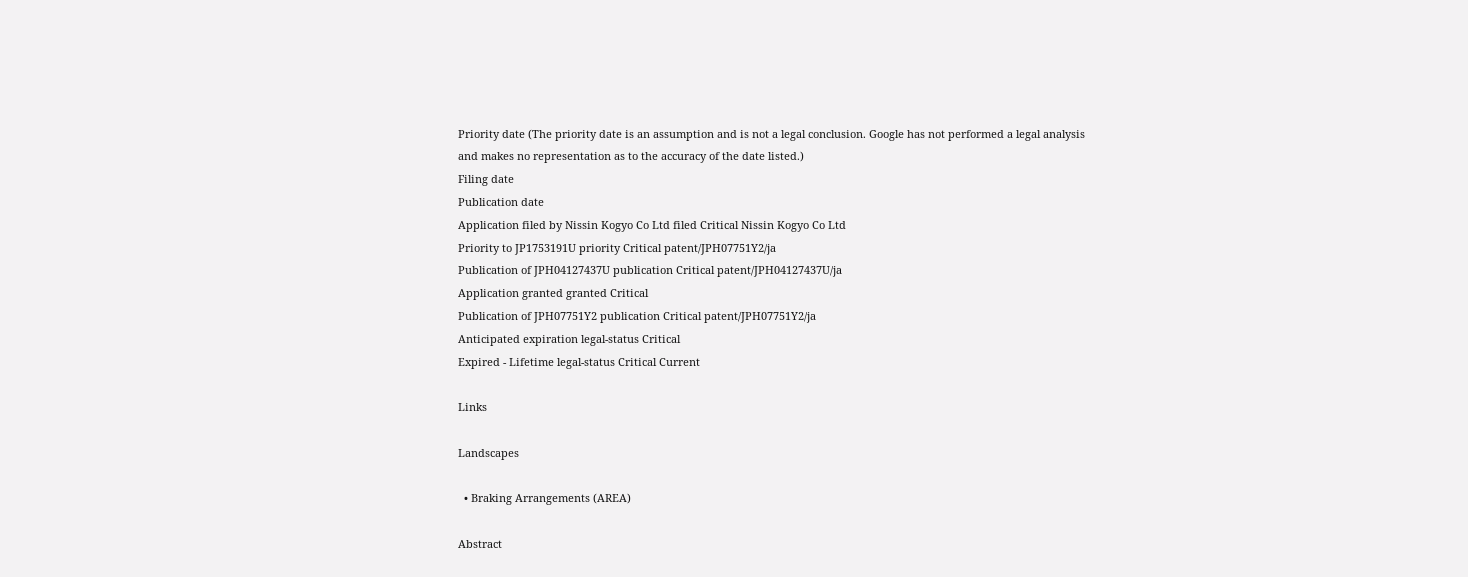Priority date (The priority date is an assumption and is not a legal conclusion. Google has not performed a legal analysis and makes no representation as to the accuracy of the date listed.)
Filing date
Publication date
Application filed by Nissin Kogyo Co Ltd filed Critical Nissin Kogyo Co Ltd
Priority to JP1753191U priority Critical patent/JPH07751Y2/ja
Publication of JPH04127437U publication Critical patent/JPH04127437U/ja
Application granted granted Critical
Publication of JPH07751Y2 publication Critical patent/JPH07751Y2/ja
Anticipated expiration legal-status Critical
Expired - Lifetime legal-status Critical Current

Links

Landscapes

  • Braking Arrangements (AREA)

Abstract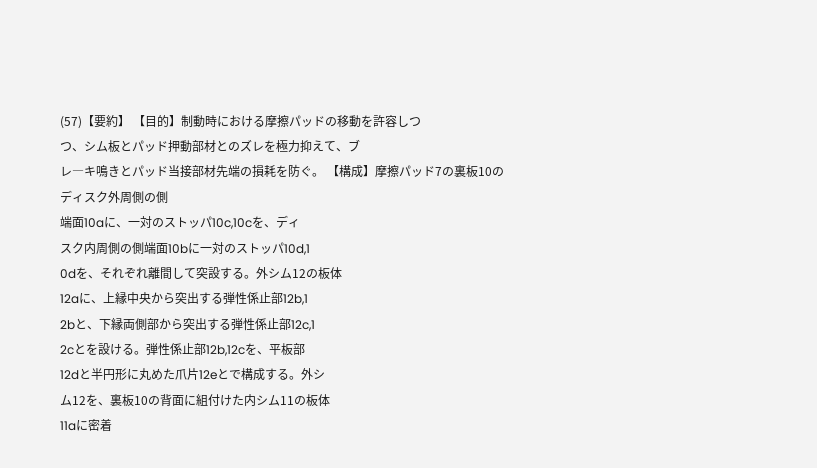(57)【要約】 【目的】制動時における摩擦パッドの移動を許容しつ
つ、シム板とパッド押動部材とのズレを極力抑えて、ブ
レ―キ鳴きとパッド当接部材先端の損耗を防ぐ。 【構成】摩擦パッド7の裏板10のディスク外周側の側
端面10aに、一対のストッパ10c,10cを、ディ
スク内周側の側端面10bに一対のストッパ10d,1
0dを、それぞれ離間して突設する。外シム12の板体
12aに、上縁中央から突出する弾性係止部12b,1
2bと、下縁両側部から突出する弾性係止部12c,1
2cとを設ける。弾性係止部12b,12cを、平板部
12dと半円形に丸めた爪片12eとで構成する。外シ
ム12を、裏板10の背面に組付けた内シム11の板体
11aに密着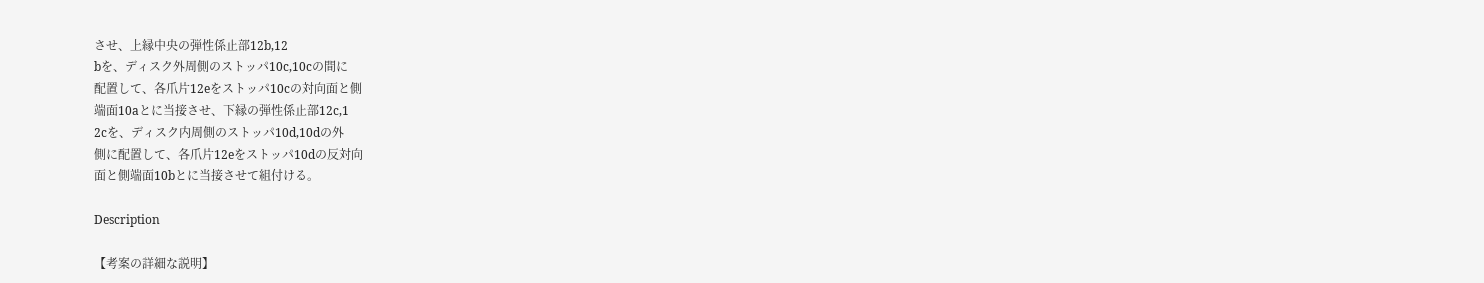させ、上縁中央の弾性係止部12b,12
bを、ディスク外周側のストッパ10c,10cの間に
配置して、各爪片12eをストッパ10cの対向面と側
端面10aとに当接させ、下縁の弾性係止部12c,1
2cを、ディスク内周側のストッパ10d,10dの外
側に配置して、各爪片12eをストッパ10dの反対向
面と側端面10bとに当接させて組付ける。

Description

【考案の詳細な説明】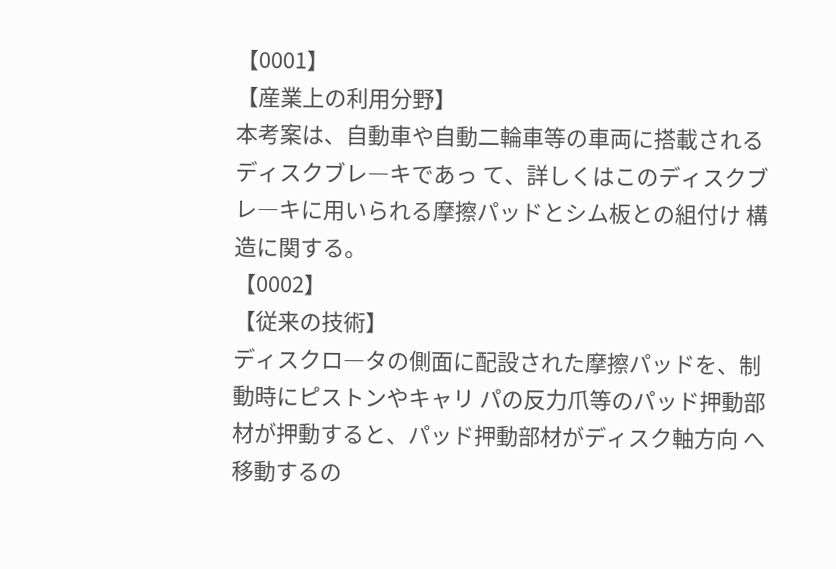【0001】
【産業上の利用分野】
本考案は、自動車や自動二輪車等の車両に搭載されるディスクブレ―キであっ て、詳しくはこのディスクブレ―キに用いられる摩擦パッドとシム板との組付け 構造に関する。
【0002】
【従来の技術】
ディスクロ―タの側面に配設された摩擦パッドを、制動時にピストンやキャリ パの反力爪等のパッド押動部材が押動すると、パッド押動部材がディスク軸方向 へ移動するの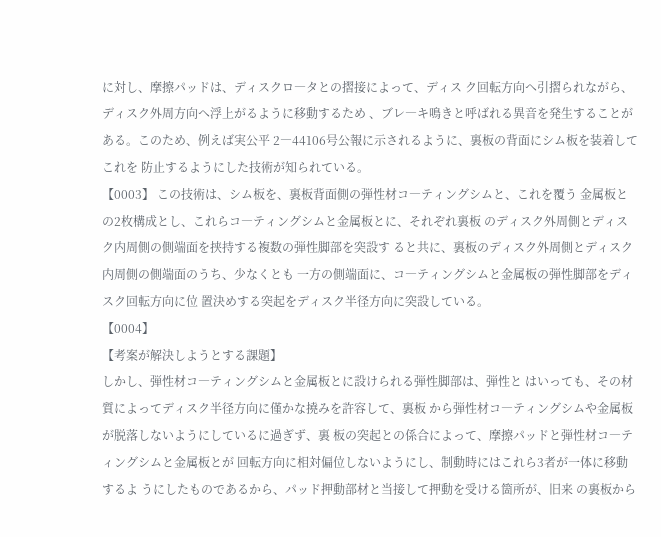に対し、摩擦パッドは、ディスクロ―タとの摺接によって、ディス ク回転方向へ引摺られながら、ディスク外周方向へ浮上がるように移動するため 、ブレ―キ鳴きと呼ばれる異音を発生することがある。このため、例えば実公平 2―44106号公報に示されるように、裏板の背面にシム板を装着してこれを 防止するようにした技術が知られている。
【0003】 この技術は、シム板を、裏板背面側の弾性材コ―ティングシムと、これを覆う 金属板との2枚構成とし、これらコ―ティングシムと金属板とに、それぞれ裏板 のディスク外周側とディスク内周側の側端面を挟持する複数の弾性脚部を突設す ると共に、裏板のディスク外周側とディスク内周側の側端面のうち、少なくとも 一方の側端面に、コ―ティングシムと金属板の弾性脚部をディスク回転方向に位 置決めする突起をディスク半径方向に突設している。
【0004】
【考案が解決しようとする課題】
しかし、弾性材コ―ティングシムと金属板とに設けられる弾性脚部は、弾性と はいっても、その材質によってディスク半径方向に僅かな撓みを許容して、裏板 から弾性材コ―ティングシムや金属板が脱落しないようにしているに過ぎず、裏 板の突起との係合によって、摩擦パッドと弾性材コ―ティングシムと金属板とが 回転方向に相対偏位しないようにし、制動時にはこれら3者が一体に移動するよ うにしたものであるから、パッド押動部材と当接して押動を受ける箇所が、旧来 の裏板から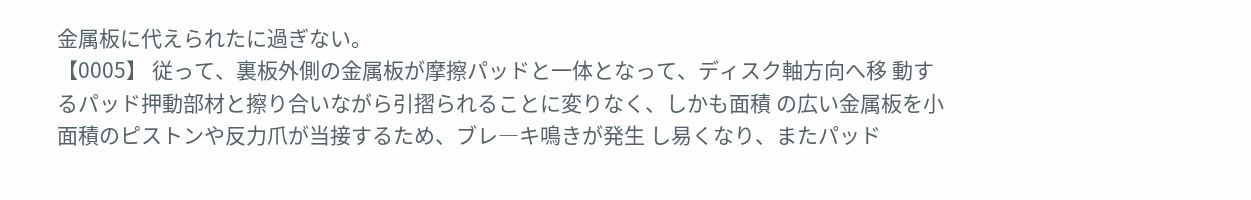金属板に代えられたに過ぎない。
【0005】 従って、裏板外側の金属板が摩擦パッドと一体となって、ディスク軸方向へ移 動するパッド押動部材と擦り合いながら引摺られることに変りなく、しかも面積 の広い金属板を小面積のピストンや反力爪が当接するため、ブレ―キ鳴きが発生 し易くなり、またパッド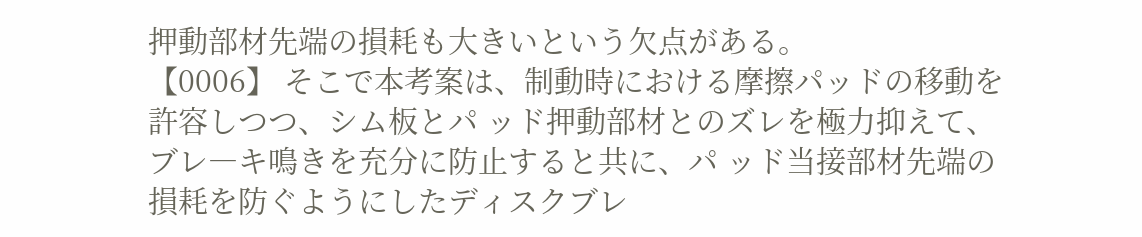押動部材先端の損耗も大きいという欠点がある。
【0006】 そこで本考案は、制動時における摩擦パッドの移動を許容しつつ、シム板とパ ッド押動部材とのズレを極力抑えて、ブレ―キ鳴きを充分に防止すると共に、パ ッド当接部材先端の損耗を防ぐようにしたディスクブレ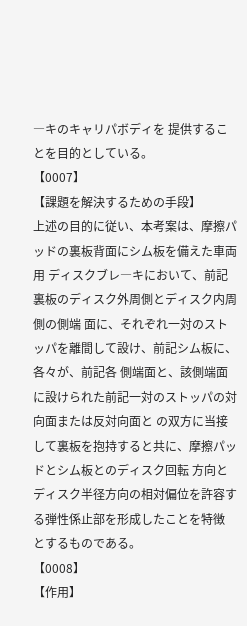―キのキャリパボディを 提供することを目的としている。
【0007】
【課題を解決するための手段】
上述の目的に従い、本考案は、摩擦パッドの裏板背面にシム板を備えた車両用 ディスクブレ―キにおいて、前記裏板のディスク外周側とディスク内周側の側端 面に、それぞれ一対のストッパを離間して設け、前記シム板に、各々が、前記各 側端面と、該側端面に設けられた前記一対のストッパの対向面または反対向面と の双方に当接して裏板を抱持すると共に、摩擦パッドとシム板とのディスク回転 方向とディスク半径方向の相対偏位を許容する弾性係止部を形成したことを特徴 とするものである。
【0008】
【作用】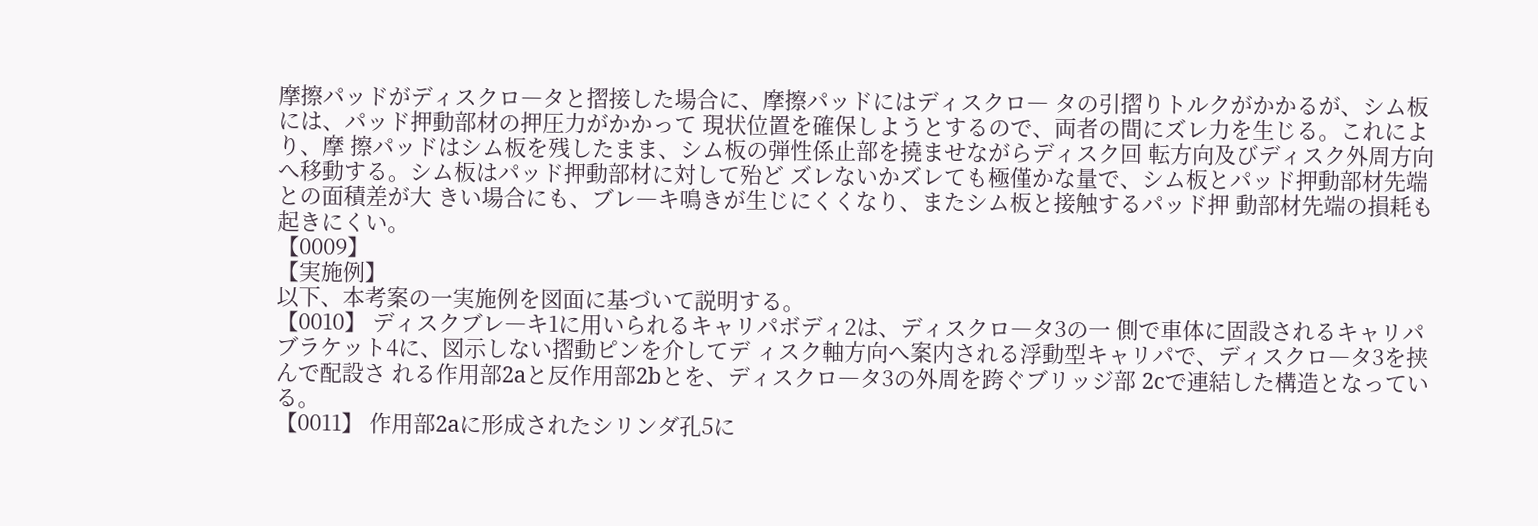摩擦パッドがディスクロ―タと摺接した場合に、摩擦パッドにはディスクロ― タの引摺りトルクがかかるが、シム板には、パッド押動部材の押圧力がかかって 現状位置を確保しようとするので、両者の間にズレ力を生じる。これにより、摩 擦パッドはシム板を残したまま、シム板の弾性係止部を撓ませながらディスク回 転方向及びディスク外周方向へ移動する。シム板はパッド押動部材に対して殆ど ズレないかズレても極僅かな量で、シム板とパッド押動部材先端との面積差が大 きい場合にも、ブレ―キ鳴きが生じにくくなり、またシム板と接触するパッド押 動部材先端の損耗も起きにくい。
【0009】
【実施例】
以下、本考案の一実施例を図面に基づいて説明する。
【0010】 ディスクブレ―キ1に用いられるキャリパボディ2は、ディスクロ―タ3の一 側で車体に固設されるキャリパブラケット4に、図示しない摺動ピンを介してデ ィスク軸方向へ案内される浮動型キャリパで、ディスクロ―タ3を挟んで配設さ れる作用部2aと反作用部2bとを、ディスクロ―タ3の外周を跨ぐブリッジ部 2cで連結した構造となっている。
【0011】 作用部2aに形成されたシリンダ孔5に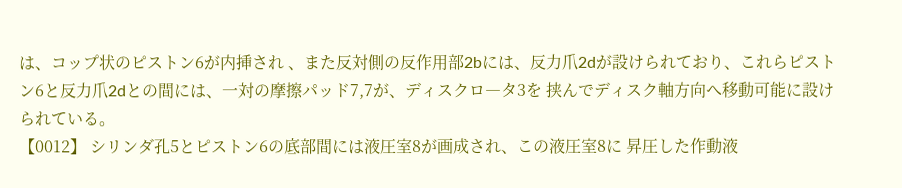は、コップ状のピストン6が内挿され 、また反対側の反作用部2bには、反力爪2dが設けられており、これらピスト ン6と反力爪2dとの間には、一対の摩擦パッド7,7が、ディスクロ―タ3を 挟んでディスク軸方向へ移動可能に設けられている。
【0012】 シリンダ孔5とピストン6の底部間には液圧室8が画成され、この液圧室8に 昇圧した作動液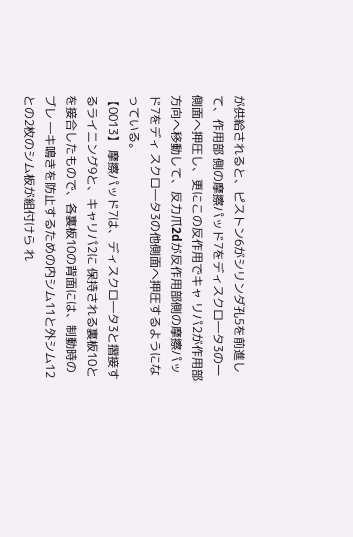が供給されると、ピストン6がシリンダ孔5を前進して、作用部 側の摩擦パッド7をディスクロ―タ3の一側面へ押圧し、更にこの反作用でキャ リパ2が作用部方向へ移動して、反力爪2dが反作用部側の摩擦パッド7をディ スクロ―タ3の他側面へ押圧するようになっている。
【0013】 摩擦パッド7は、ディスクロ―タ3と摺接するライニング9と、キャリパ2に 保持される裏板10とを接合したもので、各裏板10の背面には、制動時のブレ ―キ鳴きを防止するための内シム11と外シム12との2枚のシム板が組付けら れ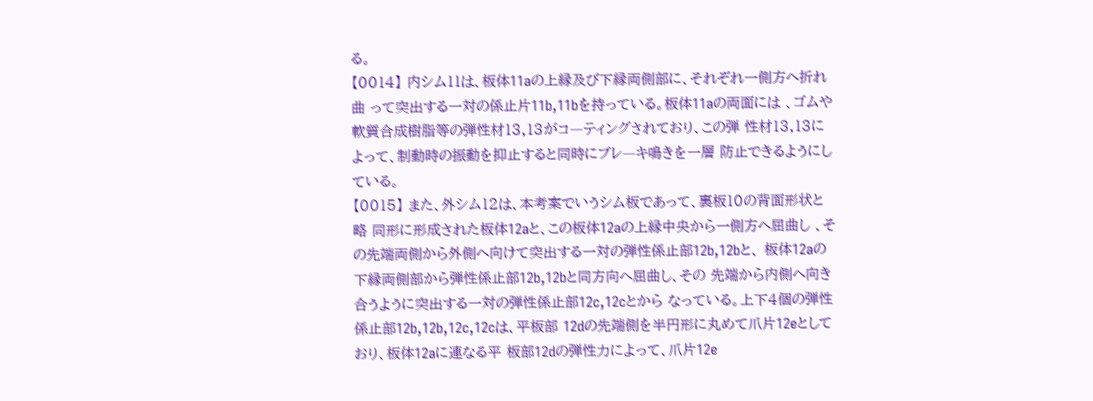る。
【0014】 内シム11は、板体11aの上縁及び下縁両側部に、それぞれ一側方へ折れ曲 って突出する一対の係止片11b,11bを持っている。板体11aの両面には 、ゴムや軟質合成樹脂等の弾性材13,13がコ―ティングされており、この弾 性材13,13によって、制動時の振動を抑止すると同時にブレ―キ鳴きを一層 防止できるようにしている。
【0015】 また、外シム12は、本考案でいうシム板であって、裏板10の背面形状と略 同形に形成された板体12aと、この板体12aの上縁中央から一側方へ屈曲し 、その先端両側から外側へ向けて突出する一対の弾性係止部12b,12bと、 板体12aの下縁両側部から弾性係止部12b,12bと同方向へ屈曲し、その 先端から内側へ向き合うように突出する一対の弾性係止部12c,12cとから なっている。上下4個の弾性係止部12b,12b,12c,12cは、平板部 12dの先端側を半円形に丸めて爪片12eとしており、板体12aに連なる平 板部12dの弾性力によって、爪片12e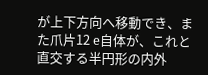が上下方向へ移動でき、また爪片12 e自体が、これと直交する半円形の内外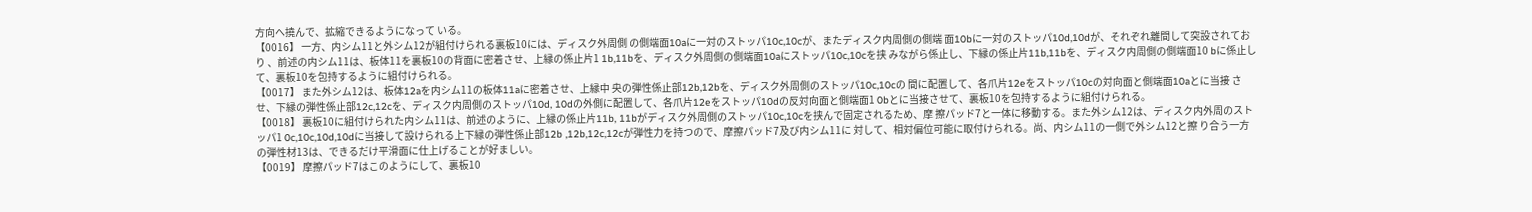方向へ撓んで、拡縮できるようになって いる。
【0016】 一方、内シム11と外シム12が組付けられる裏板10には、ディスク外周側 の側端面10aに一対のストッパ10c,10cが、またディスク内周側の側端 面10bに一対のストッパ10d,10dが、それぞれ離間して突設されており 、前述の内シム11は、板体11を裏板10の背面に密着させ、上縁の係止片1 1b,11bを、ディスク外周側の側端面10aにストッパ10c,10cを挟 みながら係止し、下縁の係止片11b,11bを、ディスク内周側の側端面10 bに係止して、裏板10を包持するように組付けられる。
【0017】 また外シム12は、板体12aを内シム11の板体11aに密着させ、上縁中 央の弾性係止部12b,12bを、ディスク外周側のストッパ10c,10cの 間に配置して、各爪片12eをストッパ10cの対向面と側端面10aとに当接 させ、下縁の弾性係止部12c,12cを、ディスク内周側のストッパ10d, 10dの外側に配置して、各爪片12eをストッパ10dの反対向面と側端面1 0bとに当接させて、裏板10を包持するように組付けられる。
【0018】 裏板10に組付けられた内シム11は、前述のように、上縁の係止片11b, 11bがディスク外周側のストッパ10c,10cを挟んで固定されるため、摩 擦パッド7と一体に移動する。また外シム12は、ディスク内外周のストッパ1 0c,10c,10d,10dに当接して設けられる上下縁の弾性係止部12b ,12b,12c,12cが弾性力を持つので、摩擦パッド7及び内シム11に 対して、相対偏位可能に取付けられる。尚、内シム11の一側で外シム12と擦 り合う一方の弾性材13は、できるだけ平滑面に仕上げることが好ましい。
【0019】 摩擦パッド7はこのようにして、裏板10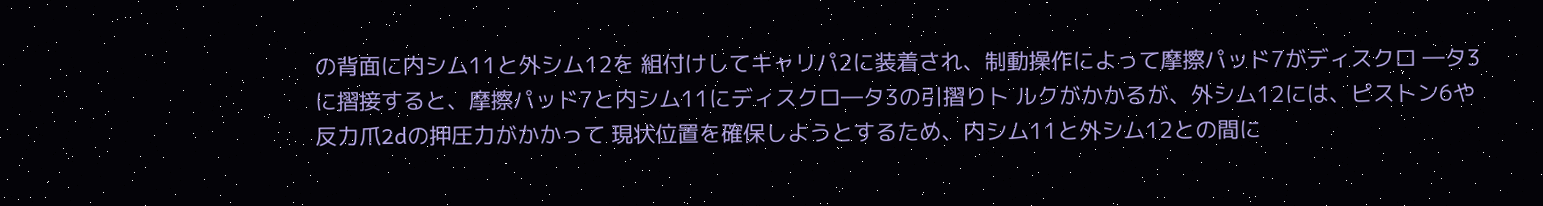の背面に内シム11と外シム12を 組付けしてキャリパ2に装着され、制動操作によって摩擦パッド7がディスクロ ―タ3に摺接すると、摩擦パッド7と内シム11にディスクロ―タ3の引摺りト ルクがかかるが、外シム12には、ピストン6や反力爪2dの押圧力がかかって 現状位置を確保しようとするため、内シム11と外シム12との間に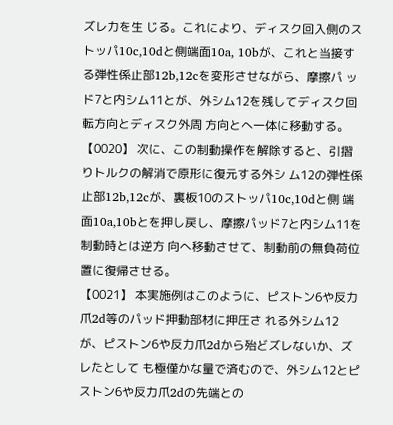ズレ力を生 じる。これにより、ディスク回入側のストッパ10c,10dと側端面10a, 10bが、これと当接する弾性係止部12b,12cを変形させながら、摩擦パ ッド7と内シム11とが、外シム12を残してディスク回転方向とディスク外周 方向とへ一体に移動する。
【0020】 次に、この制動操作を解除すると、引摺りトルクの解消で原形に復元する外シ ム12の弾性係止部12b,12cが、裏板10のストッパ10c,10dと側 端面10a,10bとを押し戻し、摩擦パッド7と内シム11を制動時とは逆方 向へ移動させて、制動前の無負荷位置に復帰させる。
【0021】 本実施例はこのように、ピストン6や反力爪2d等のパッド押動部材に押圧さ れる外シム12が、ピストン6や反力爪2dから殆どズレないか、ズレたとして も極僅かな量で済むので、外シム12とピストン6や反力爪2dの先端との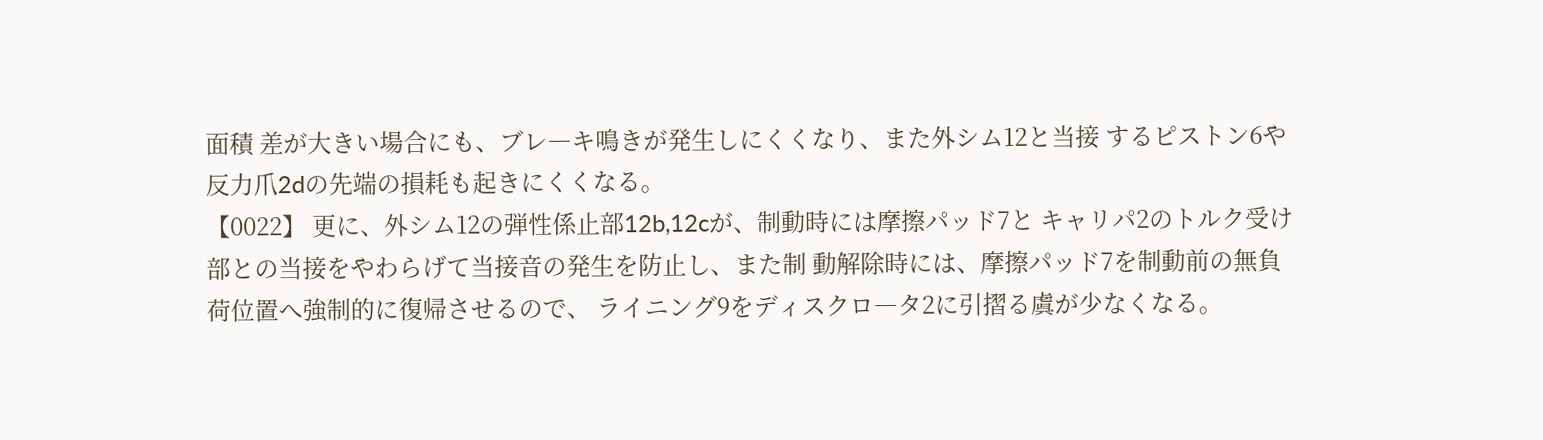面積 差が大きい場合にも、ブレ―キ鳴きが発生しにくくなり、また外シム12と当接 するピストン6や反力爪2dの先端の損耗も起きにくくなる。
【0022】 更に、外シム12の弾性係止部12b,12cが、制動時には摩擦パッド7と キャリパ2のトルク受け部との当接をやわらげて当接音の発生を防止し、また制 動解除時には、摩擦パッド7を制動前の無負荷位置へ強制的に復帰させるので、 ライニング9をディスクロ―タ2に引摺る虞が少なくなる。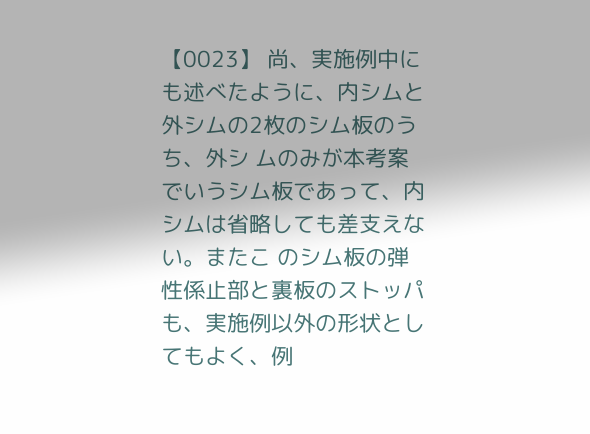【0023】 尚、実施例中にも述べたように、内シムと外シムの2枚のシム板のうち、外シ ムのみが本考案でいうシム板であって、内シムは省略しても差支えない。またこ のシム板の弾性係止部と裏板のストッパも、実施例以外の形状としてもよく、例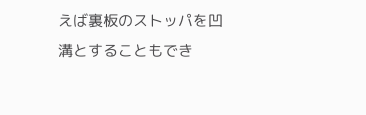えば裏板のストッパを凹溝とすることもでき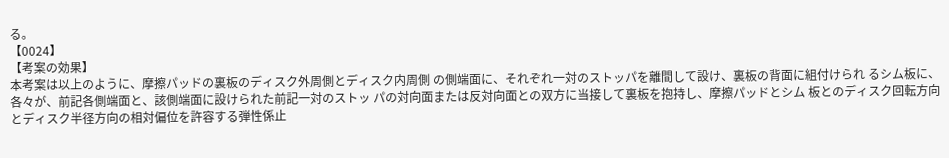る。
【0024】
【考案の効果】
本考案は以上のように、摩擦パッドの裏板のディスク外周側とディスク内周側 の側端面に、それぞれ一対のストッパを離間して設け、裏板の背面に組付けられ るシム板に、各々が、前記各側端面と、該側端面に設けられた前記一対のストッ パの対向面または反対向面との双方に当接して裏板を抱持し、摩擦パッドとシム 板とのディスク回転方向とディスク半径方向の相対偏位を許容する弾性係止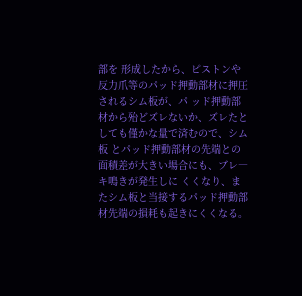部を 形成したから、ピストンや反力爪等のパッド押動部材に押圧されるシム板が、パ ッド押動部材から殆どズレないか、ズレたとしても僅かな量で済むので、シム板 とパッド押動部材の先端との面積差が大きい場合にも、ブレ―キ鳴きが発生しに くくなり、またシム板と当接するパッド押動部材先端の損耗も起きにくくなる。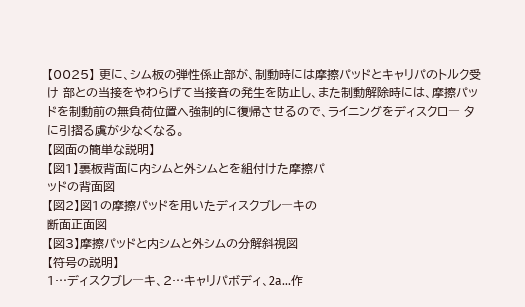【0025】 更に、シム板の弾性係止部が、制動時には摩擦パッドとキャリパのトルク受け 部との当接をやわらげて当接音の発生を防止し、また制動解除時には、摩擦パッ ドを制動前の無負荷位置へ強制的に復帰させるので、ライニングをディスクロ― タに引摺る虞が少なくなる。
【図面の簡単な説明】
【図1】裏板背面に内シムと外シムとを組付けた摩擦パ
ッドの背面図
【図2】図1の摩擦パッドを用いたディスクブレ―キの
断面正面図
【図3】摩擦パッドと内シムと外シムの分解斜視図
【符号の説明】
1…ディスクブレ―キ、2…キャリパボディ、2a…作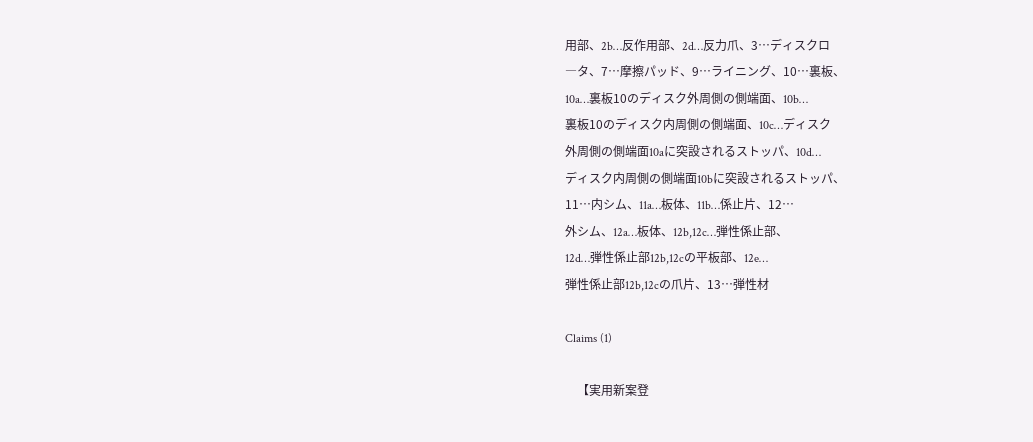用部、2b…反作用部、2d…反力爪、3…ディスクロ
―タ、7…摩擦パッド、9…ライニング、10…裏板、
10a…裏板10のディスク外周側の側端面、10b…
裏板10のディスク内周側の側端面、10c…ディスク
外周側の側端面10aに突設されるストッパ、10d…
ディスク内周側の側端面10bに突設されるストッパ、
11…内シム、11a…板体、11b…係止片、12…
外シム、12a…板体、12b,12c…弾性係止部、
12d…弾性係止部12b,12cの平板部、12e…
弾性係止部12b,12cの爪片、13…弾性材

Claims (1)

    【実用新案登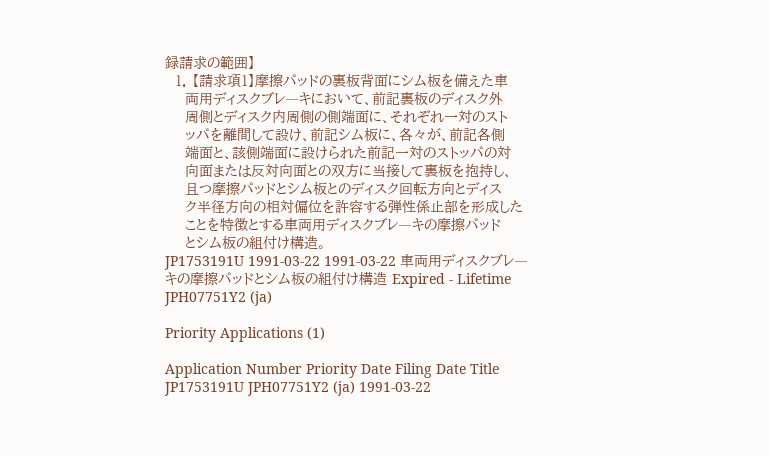録請求の範囲】
  1. 【請求項1】摩擦パッドの裏板背面にシム板を備えた車
    両用ディスクブレ―キにおいて、前記裏板のディスク外
    周側とディスク内周側の側端面に、それぞれ一対のスト
    ッパを離間して設け、前記シム板に、各々が、前記各側
    端面と、該側端面に設けられた前記一対のストッパの対
    向面または反対向面との双方に当接して裏板を抱持し、
    且つ摩擦パッドとシム板とのディスク回転方向とディス
    ク半径方向の相対偏位を許容する弾性係止部を形成した
    ことを特徴とする車両用ディスクブレ―キの摩擦パッド
    とシム板の組付け構造。
JP1753191U 1991-03-22 1991-03-22 車両用ディスクブレ―キの摩擦パッドとシム板の組付け構造 Expired - Lifetime JPH07751Y2 (ja)

Priority Applications (1)

Application Number Priority Date Filing Date Title
JP1753191U JPH07751Y2 (ja) 1991-03-22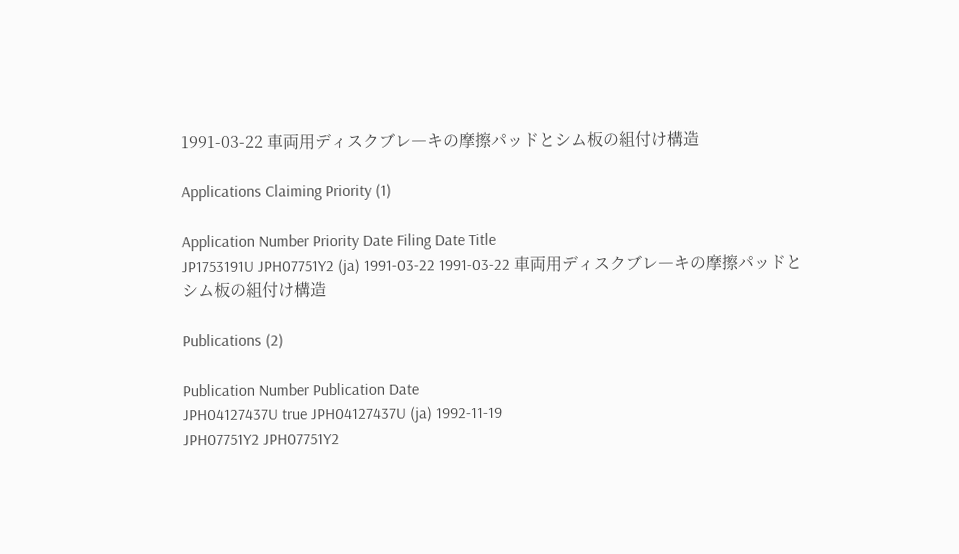1991-03-22 車両用ディスクブレ―キの摩擦パッドとシム板の組付け構造

Applications Claiming Priority (1)

Application Number Priority Date Filing Date Title
JP1753191U JPH07751Y2 (ja) 1991-03-22 1991-03-22 車両用ディスクブレ―キの摩擦パッドとシム板の組付け構造

Publications (2)

Publication Number Publication Date
JPH04127437U true JPH04127437U (ja) 1992-11-19
JPH07751Y2 JPH07751Y2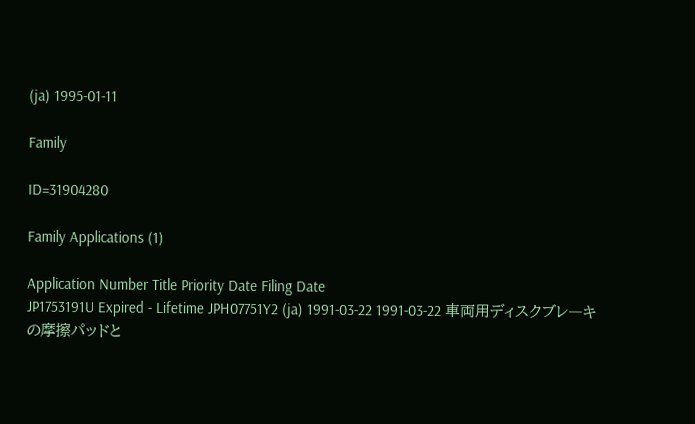(ja) 1995-01-11

Family

ID=31904280

Family Applications (1)

Application Number Title Priority Date Filing Date
JP1753191U Expired - Lifetime JPH07751Y2 (ja) 1991-03-22 1991-03-22 車両用ディスクブレ―キの摩擦パッドと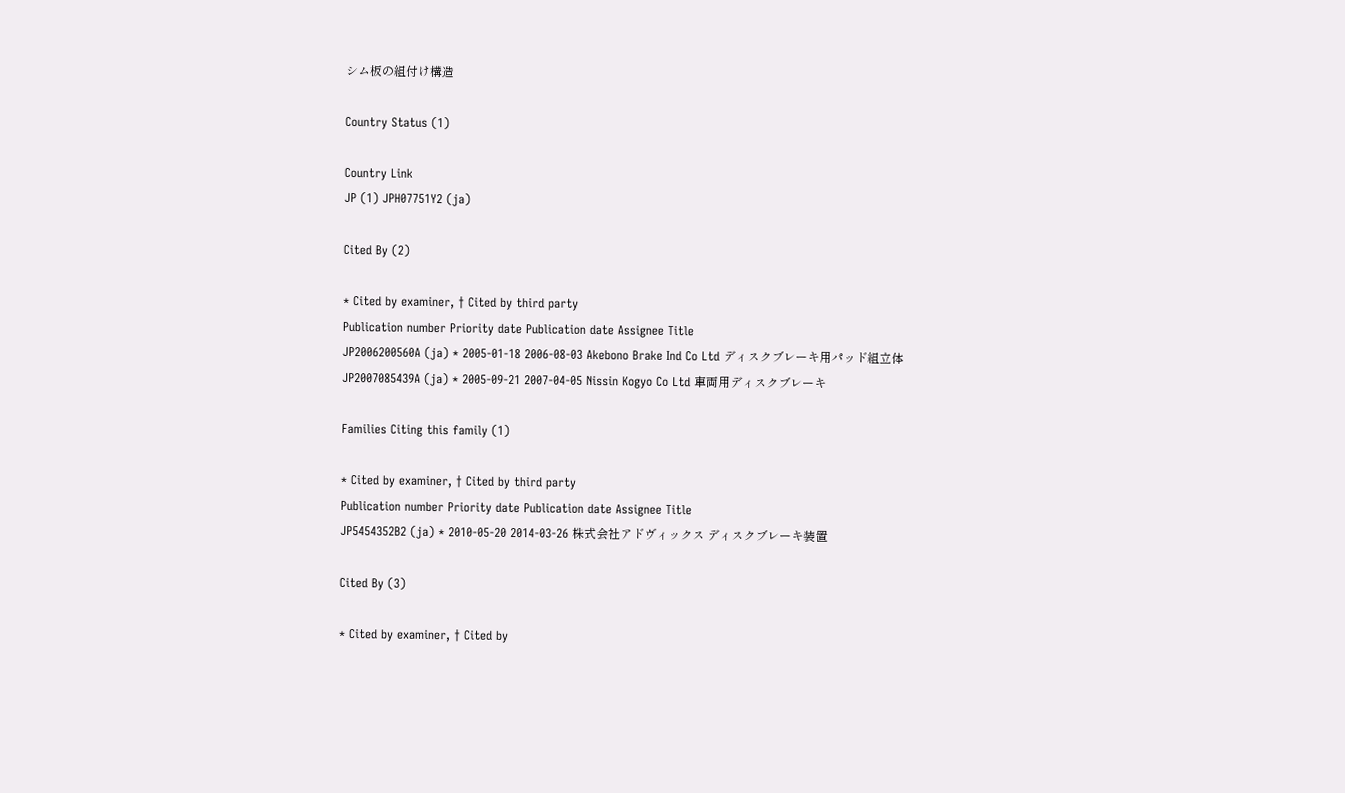シム板の組付け構造

Country Status (1)

Country Link
JP (1) JPH07751Y2 (ja)

Cited By (2)

* Cited by examiner, † Cited by third party
Publication number Priority date Publication date Assignee Title
JP2006200560A (ja) * 2005-01-18 2006-08-03 Akebono Brake Ind Co Ltd ディスクブレーキ用パッド組立体
JP2007085439A (ja) * 2005-09-21 2007-04-05 Nissin Kogyo Co Ltd 車両用ディスクブレーキ

Families Citing this family (1)

* Cited by examiner, † Cited by third party
Publication number Priority date Publication date Assignee Title
JP5454352B2 (ja) * 2010-05-20 2014-03-26 株式会社アドヴィックス ディスクブレーキ装置

Cited By (3)

* Cited by examiner, † Cited by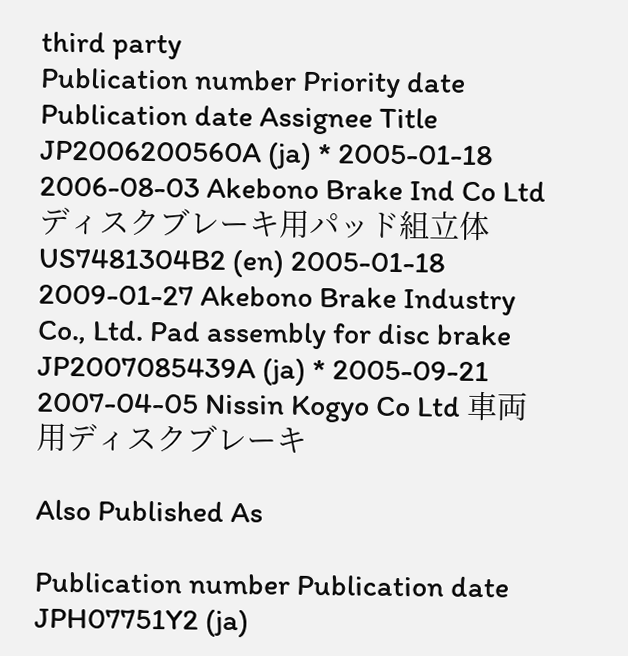third party
Publication number Priority date Publication date Assignee Title
JP2006200560A (ja) * 2005-01-18 2006-08-03 Akebono Brake Ind Co Ltd ディスクブレーキ用パッド組立体
US7481304B2 (en) 2005-01-18 2009-01-27 Akebono Brake Industry Co., Ltd. Pad assembly for disc brake
JP2007085439A (ja) * 2005-09-21 2007-04-05 Nissin Kogyo Co Ltd 車両用ディスクブレーキ

Also Published As

Publication number Publication date
JPH07751Y2 (ja)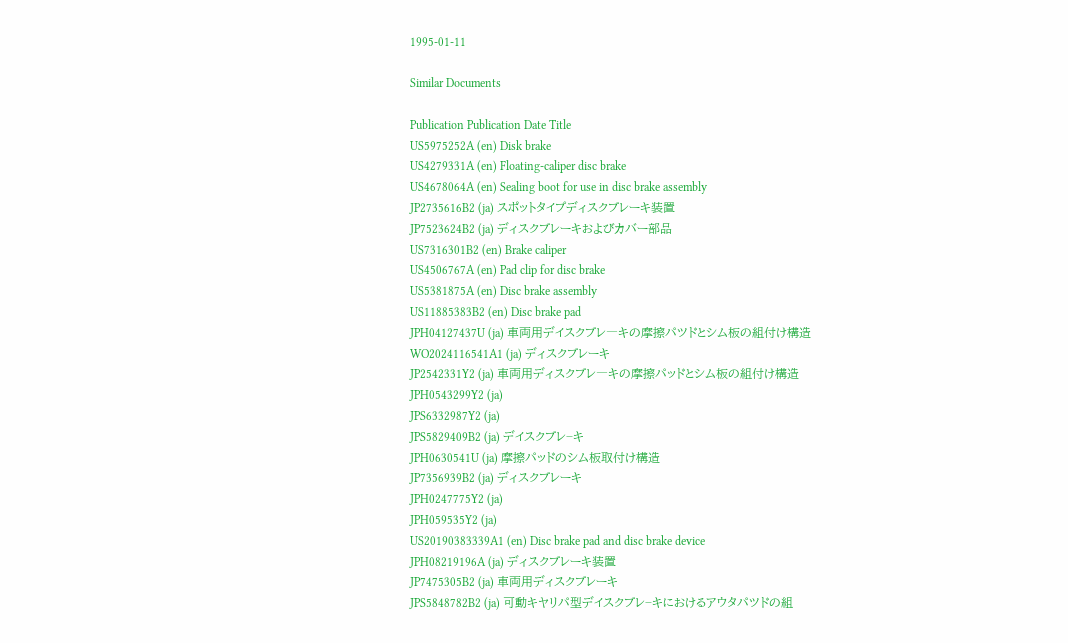1995-01-11

Similar Documents

Publication Publication Date Title
US5975252A (en) Disk brake
US4279331A (en) Floating-caliper disc brake
US4678064A (en) Sealing boot for use in disc brake assembly
JP2735616B2 (ja) スポットタイプディスクブレーキ装置
JP7523624B2 (ja) ディスクブレーキおよびカバー部品
US7316301B2 (en) Brake caliper
US4506767A (en) Pad clip for disc brake
US5381875A (en) Disc brake assembly
US11885383B2 (en) Disc brake pad
JPH04127437U (ja) 車両用デイスクブレ―キの摩擦パツドとシム板の組付け構造
WO2024116541A1 (ja) ディスクブレーキ
JP2542331Y2 (ja) 車両用ディスクブレ―キの摩擦パッドとシム板の組付け構造
JPH0543299Y2 (ja)
JPS6332987Y2 (ja)
JPS5829409B2 (ja) デイスクブレ−キ
JPH0630541U (ja) 摩擦パッドのシム板取付け構造
JP7356939B2 (ja) ディスクブレーキ
JPH0247775Y2 (ja)
JPH059535Y2 (ja)
US20190383339A1 (en) Disc brake pad and disc brake device
JPH08219196A (ja) ディスクブレーキ装置
JP7475305B2 (ja) 車両用ディスクブレーキ
JPS5848782B2 (ja) 可動キヤリパ型デイスクブレ−キにおけるアウタパツドの組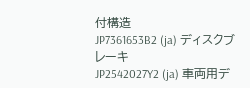付構造
JP7361653B2 (ja) ディスクブレーキ
JP2542027Y2 (ja) 車両用デ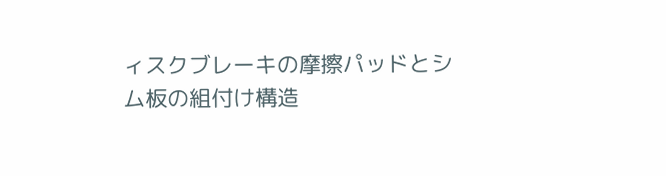ィスクブレーキの摩擦パッドとシム板の組付け構造